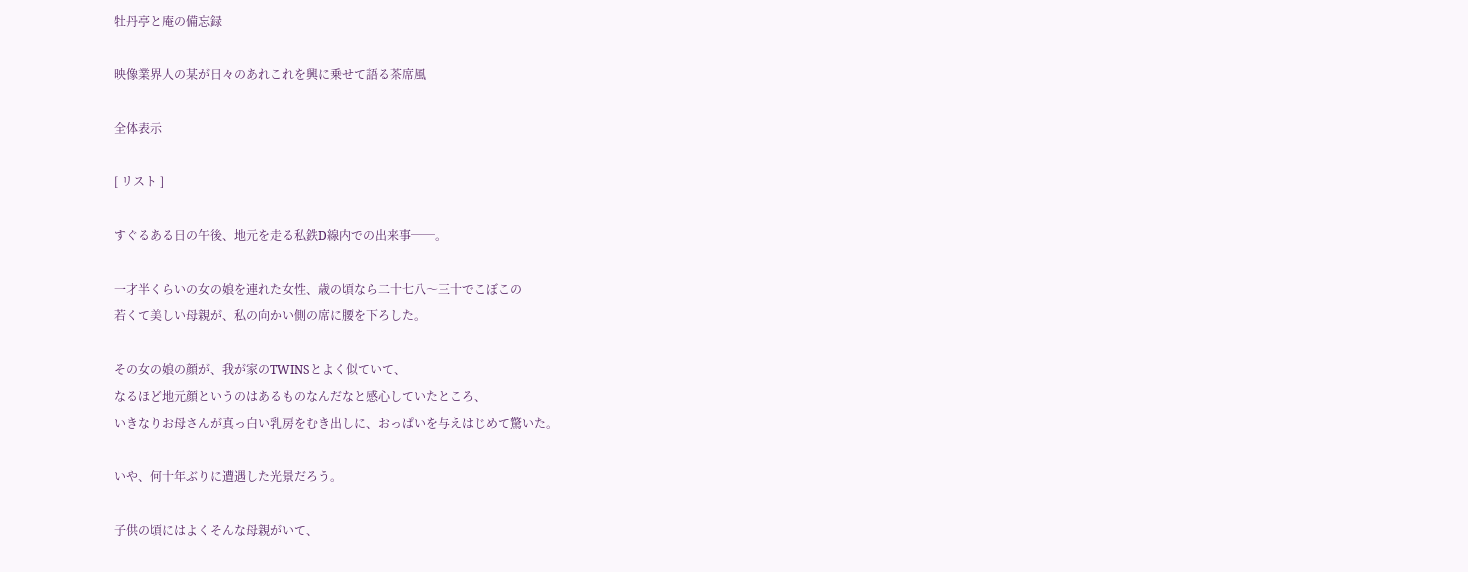牡丹亭と庵の備忘録

映像業界人の某が日々のあれこれを興に乗せて語る茶席風

全体表示

[ リスト ]

すぐるある日の午後、地元を走る私鉄D線内での出来事──。

一才半くらいの女の娘を連れた女性、歳の頃なら二十七八〜三十でこぼこの
若くて美しい母親が、私の向かい側の席に腰を下ろした。

その女の娘の顔が、我が家のTWINSとよく似ていて、
なるほど地元顔というのはあるものなんだなと感心していたところ、
いきなりお母さんが真っ白い乳房をむき出しに、おっぱいを与えはじめて驚いた。

いや、何十年ぶりに遭遇した光景だろう。

子供の頃にはよくそんな母親がいて、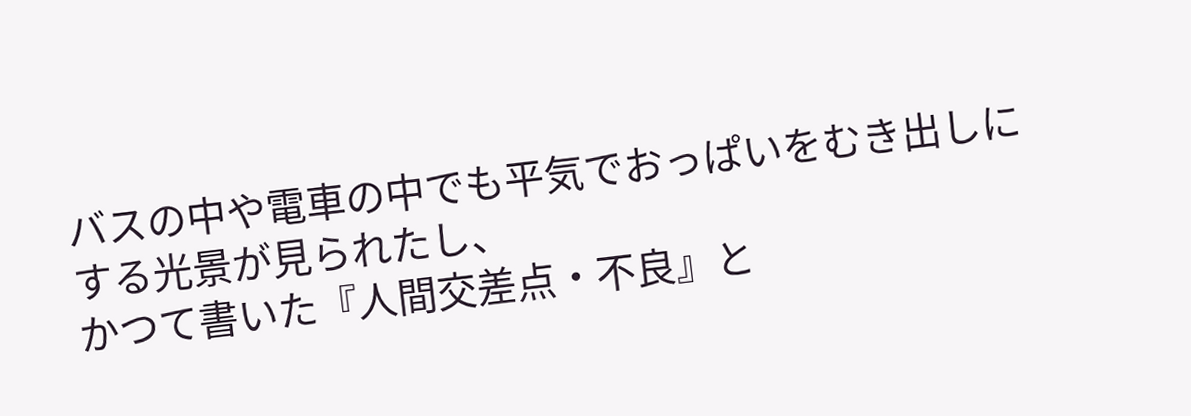バスの中や電車の中でも平気でおっぱいをむき出しにする光景が見られたし、
かつて書いた『人間交差点・不良』と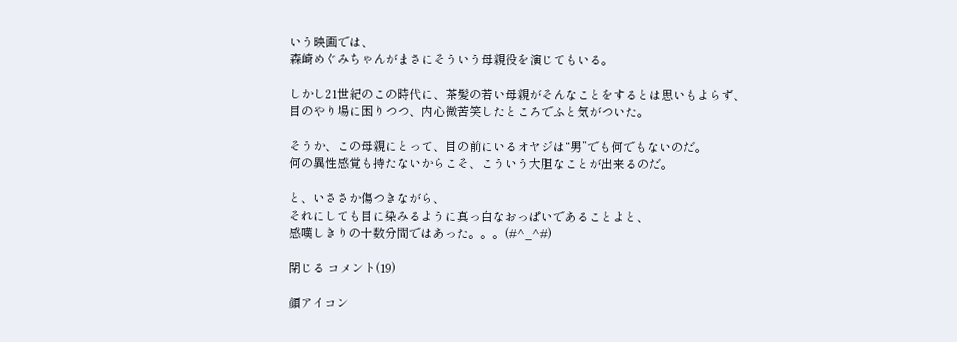いう映画では、
森崎めぐみちゃんがまさにそういう母親役を演じてもいる。

しかし21世紀のこの時代に、茶髪の若い母親がそんなことをするとは思いもよらず、
目のやり場に困りつつ、内心微苦笑したところでふと気がついた。

そうか、この母親にとって、目の前にいるオヤジは“男”でも何でもないのだ。
何の異性感覚も持たないからこそ、こういう大胆なことが出来るのだ。

と、いささか傷つきながら、
それにしても目に染みるように真っ白なおっぱいであることよと、
感嘆しきりの十数分間ではあった。。。(#^_^#)

閉じる コメント(19)

顔アイコン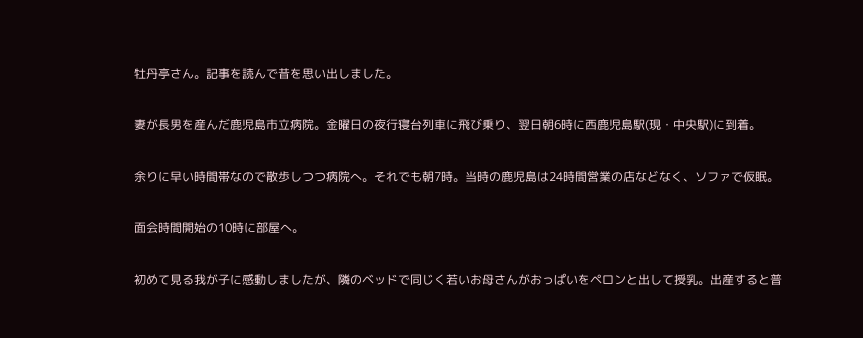牡丹亭さん。記事を読んで昔を思い出しました。

妻が長男を産んだ鹿児島市立病院。金曜日の夜行寝台列車に飛び乗り、翌日朝6時に西鹿児島駅(現・中央駅)に到着。

余りに早い時間帯なので散歩しつつ病院へ。それでも朝7時。当時の鹿児島は24時間営業の店などなく、ソファで仮眠。

面会時間開始の10時に部屋へ。

初めて見る我が子に感動しましたが、隣のベッドで同じく若いお母さんがおっぱいをペロンと出して授乳。出産すると普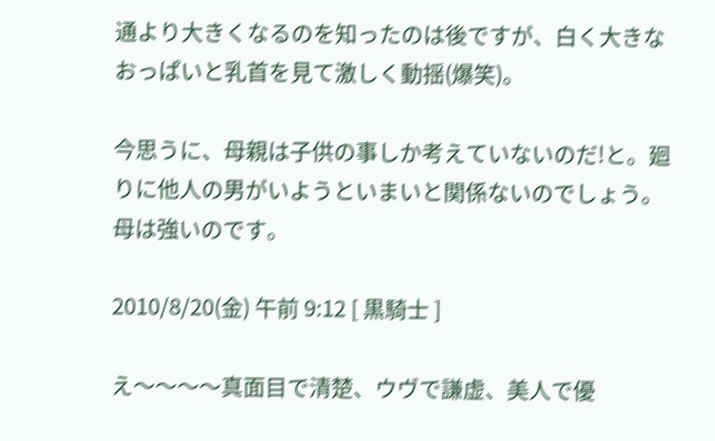通より大きくなるのを知ったのは後ですが、白く大きなおっぱいと乳首を見て激しく動揺(爆笑)。

今思うに、母親は子供の事しか考えていないのだ!と。廻りに他人の男がいようといまいと関係ないのでしょう。母は強いのです。

2010/8/20(金) 午前 9:12 [ 黒騎士 ]

え〜〜〜〜真面目で清楚、ウヴで謙虚、美人で優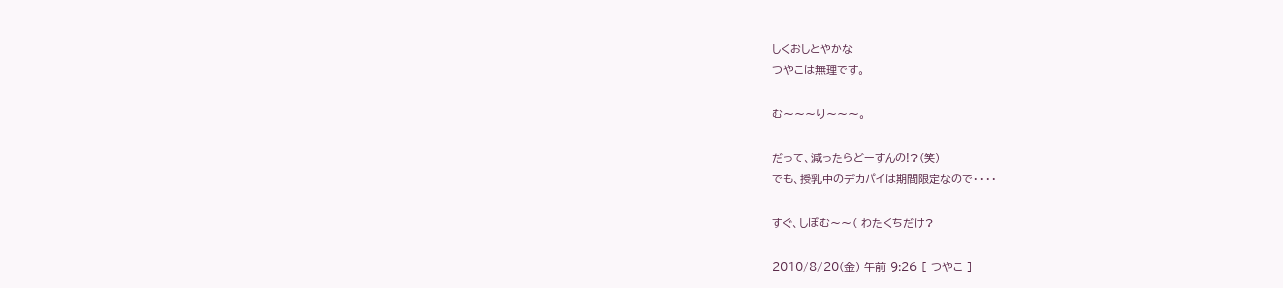しくおしとやかな
つやこは無理です。

む〜〜〜り〜〜〜。

だって、減ったらどーすんの!?(笑)
でも、授乳中のデカパイは期間限定なので・・・・

すぐ、しぼむ〜〜( わたくちだけ?

2010/8/20(金) 午前 9:26 [ つやこ ]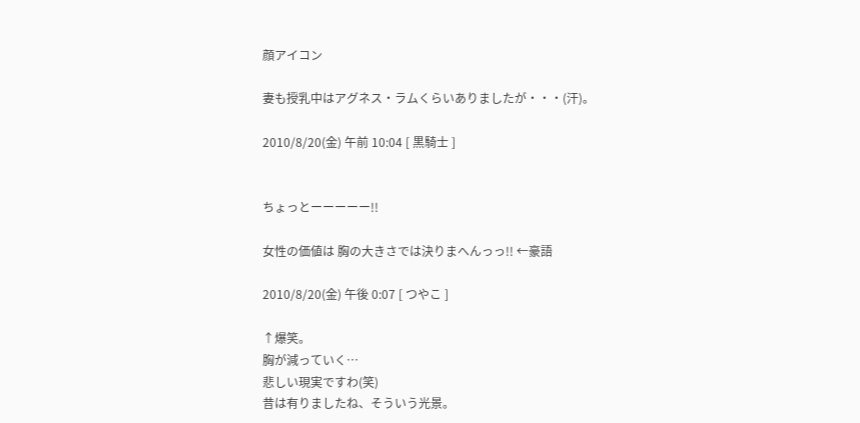顔アイコン

妻も授乳中はアグネス・ラムくらいありましたが・・・(汗)。

2010/8/20(金) 午前 10:04 [ 黒騎士 ]


ちょっとーーーーー!!

女性の価値は 胸の大きさでは決りまへんっっ!! ←豪語

2010/8/20(金) 午後 0:07 [ つやこ ]

↑爆笑。
胸が減っていく…
悲しい現実ですわ(笑)
昔は有りましたね、そういう光景。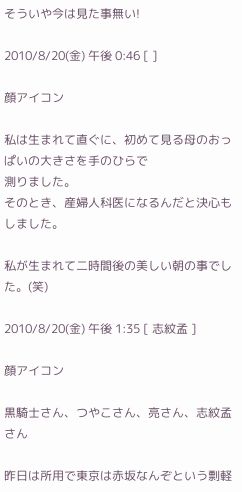そういや今は見た事無い!

2010/8/20(金) 午後 0:46 [ ]

顔アイコン

私は生まれて直ぐに、初めて見る母のおっぱいの大きさを手のひらで
測りました。
そのとき、産婦人科医になるんだと決心もしました。

私が生まれて二時間後の美しい朝の事でした。(笑)

2010/8/20(金) 午後 1:35 [ 志紋孟 ]

顔アイコン

黒騎士さん、つやこさん、亮さん、志紋孟さん

昨日は所用で東京は赤坂なんぞという剽軽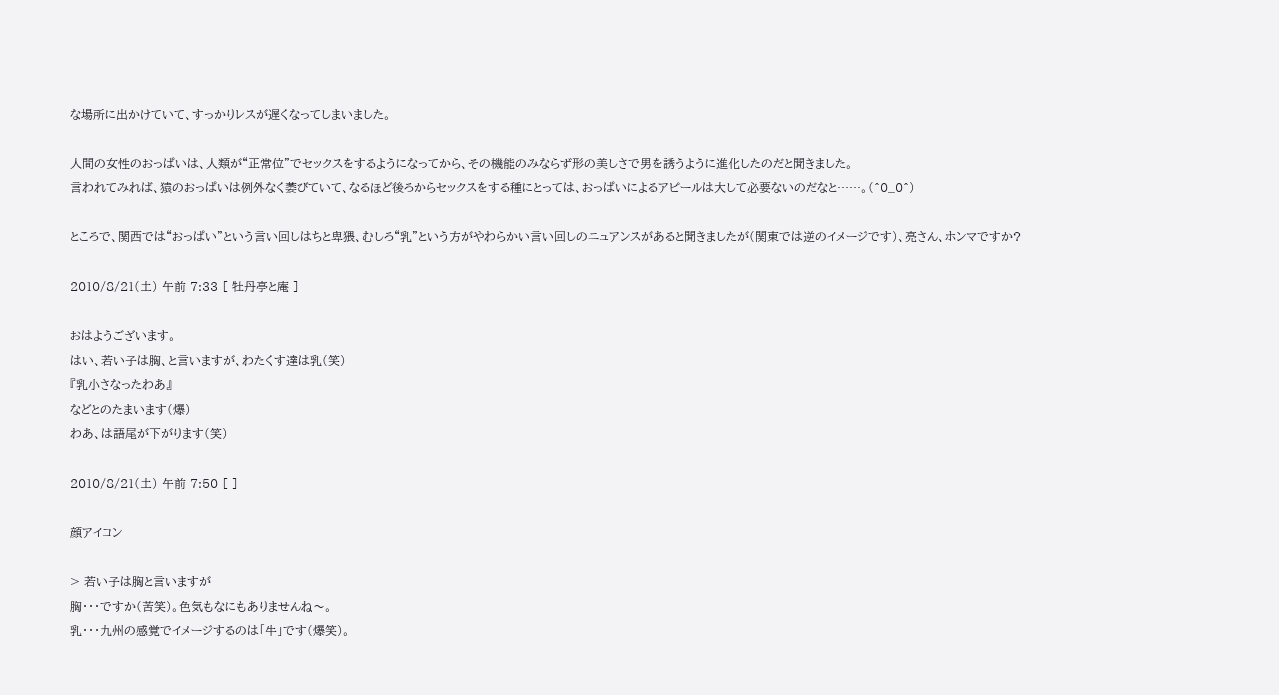な場所に出かけていて、すっかりレスが遅くなってしまいました。

人間の女性のおっぱいは、人類が“正常位”でセックスをするようになってから、その機能のみならず形の美しさで男を誘うように進化したのだと聞きました。
言われてみれば、猿のおっぱいは例外なく萎びていて、なるほど後ろからセックスをする種にとっては、おっぱいによるアピールは大して必要ないのだなと……。(^0_0^)

ところで、関西では“おっぱい”という言い回しはちと卑猥、むしろ“乳”という方がやわらかい言い回しのニュアンスがあると聞きましたが(関東では逆のイメージです)、亮さん、ホンマですか?

2010/8/21(土) 午前 7:33 [ 牡丹亭と庵 ]

おはようございます。
はい、若い子は胸、と言いますが、わたくす達は乳(笑)
『乳小さなったわあ』
などとのたまいます(爆)
わあ、は語尾が下がります(笑)

2010/8/21(土) 午前 7:50 [ ]

顔アイコン

> 若い子は胸と言いますが
胸・・・ですか(苦笑)。色気もなにもありませんね〜。
乳・・・九州の感覚でイメージするのは「牛」です(爆笑)。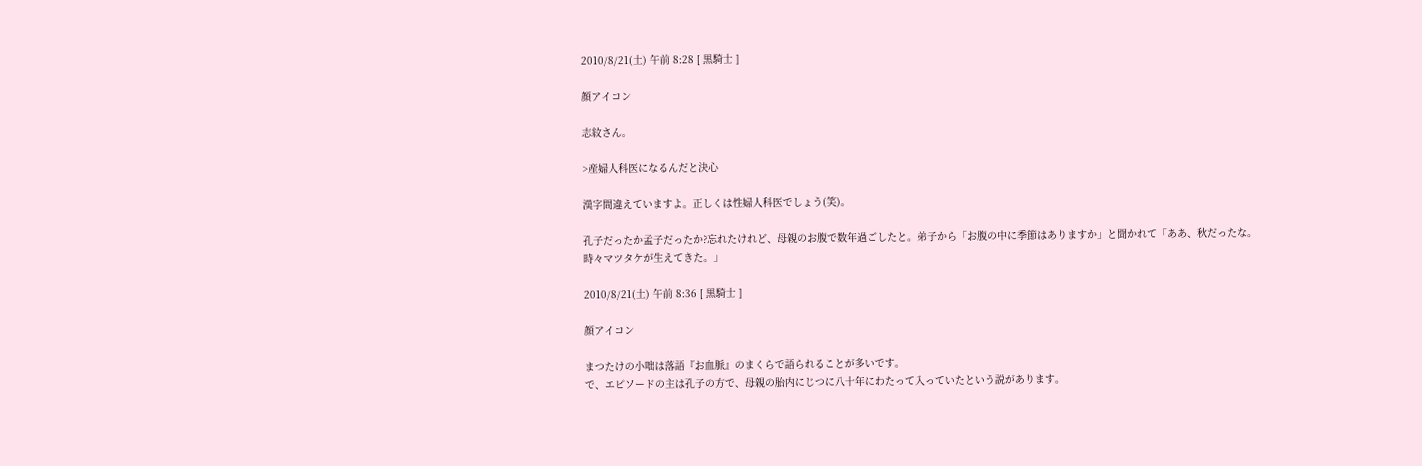2010/8/21(土) 午前 8:28 [ 黒騎士 ]

顔アイコン

志紋さん。

>産婦人科医になるんだと決心

漢字間違えていますよ。正しくは性婦人科医でしょう(笑)。

孔子だったか孟子だったか?忘れたけれど、母親のお腹で数年過ごしたと。弟子から「お腹の中に季節はありますか」と聞かれて「ああ、秋だったな。時々マツタケが生えてきた。」

2010/8/21(土) 午前 8:36 [ 黒騎士 ]

顔アイコン

まつたけの小咄は落語『お血脈』のまくらで語られることが多いです。
で、エピソードの主は孔子の方で、母親の胎内にじつに八十年にわたって入っていたという説があります。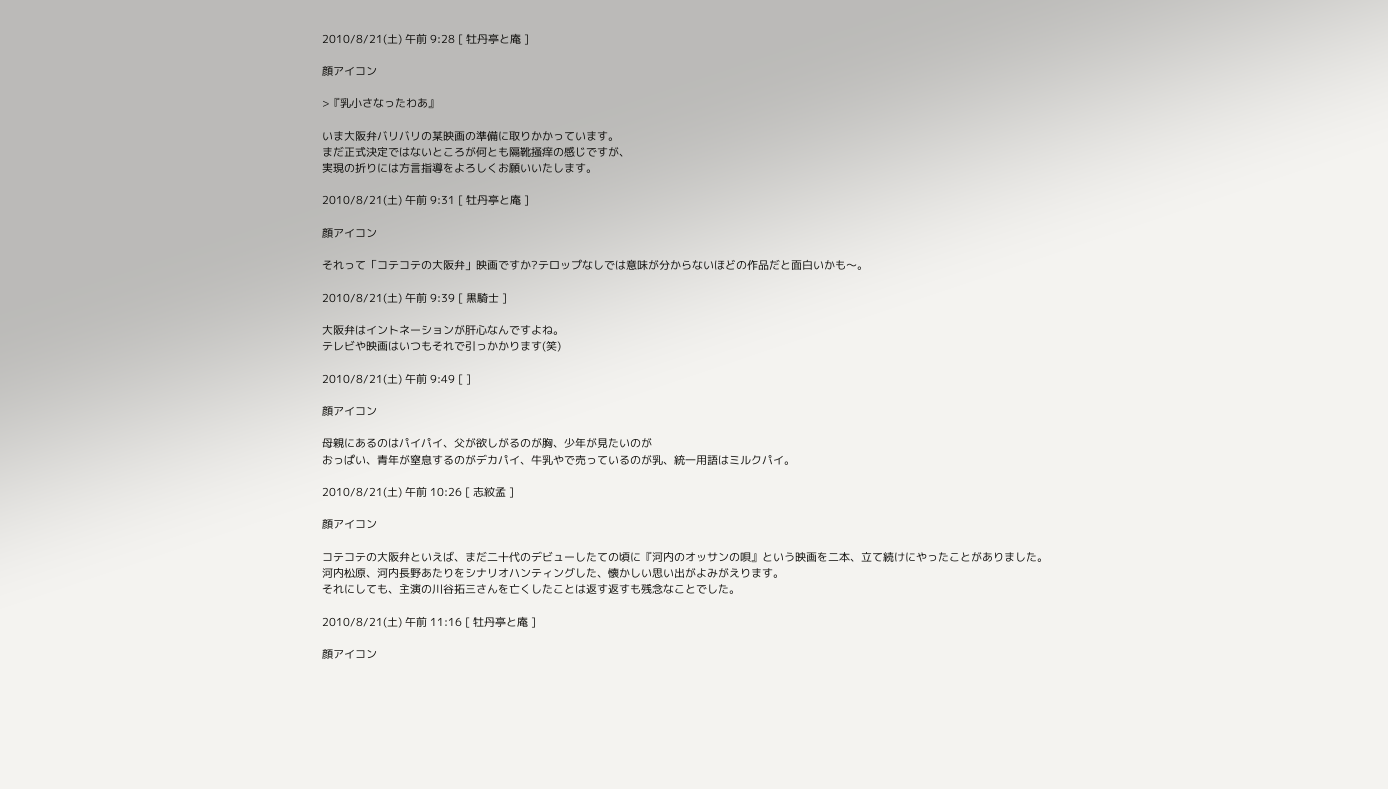2010/8/21(土) 午前 9:28 [ 牡丹亭と庵 ]

顔アイコン

>『乳小さなったわあ』

いま大阪弁バリバリの某映画の準備に取りかかっています。
まだ正式決定ではないところが何とも隔靴掻痒の感じですが、
実現の折りには方言指導をよろしくお願いいたします。

2010/8/21(土) 午前 9:31 [ 牡丹亭と庵 ]

顔アイコン

それって「コテコテの大阪弁」映画ですか?テロップなしでは意味が分からないほどの作品だと面白いかも〜。

2010/8/21(土) 午前 9:39 [ 黒騎士 ]

大阪弁はイントネーションが肝心なんですよね。
テレビや映画はいつもそれで引っかかります(笑)

2010/8/21(土) 午前 9:49 [ ]

顔アイコン

母親にあるのはパイパイ、父が欲しがるのが胸、少年が見たいのが
おっぱい、青年が窒息するのがデカパイ、牛乳やで売っているのが乳、統一用語はミルクパイ。

2010/8/21(土) 午前 10:26 [ 志紋孟 ]

顔アイコン

コテコテの大阪弁といえば、まだ二十代のデビューしたての頃に『河内のオッサンの唄』という映画を二本、立て続けにやったことがありました。
河内松原、河内長野あたりをシナリオハンティングした、懐かしい思い出がよみがえります。
それにしても、主演の川谷拓三さんを亡くしたことは返す返すも残念なことでした。

2010/8/21(土) 午前 11:16 [ 牡丹亭と庵 ]

顔アイコン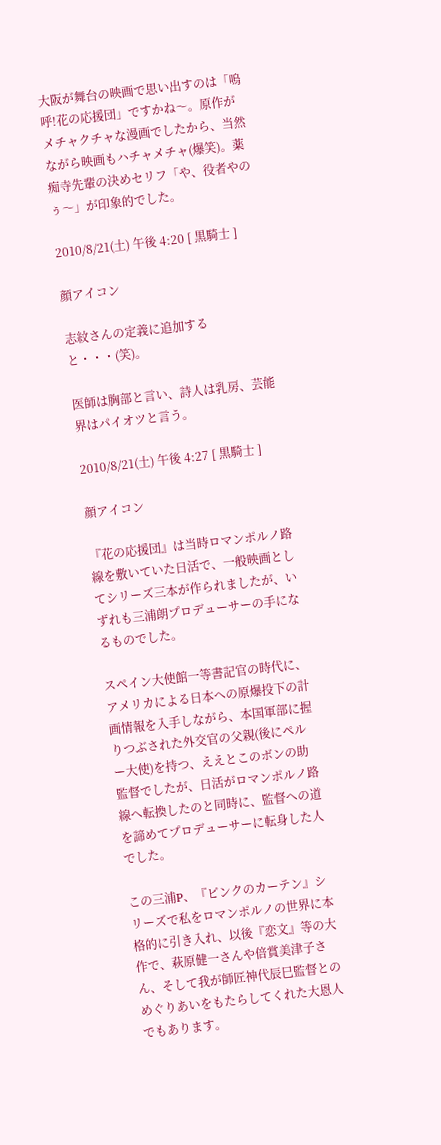大阪が舞台の映画で思い出すのは「嗚呼!花の応援団」ですかね〜。原作がメチャクチャな漫画でしたから、当然ながら映画もハチャメチャ(爆笑)。薬痴寺先輩の決めセリフ「や、役者やのぅ〜」が印象的でした。

2010/8/21(土) 午後 4:20 [ 黒騎士 ]

顔アイコン

志紋さんの定義に追加すると・・・(笑)。

医師は胸部と言い、詩人は乳房、芸能界はパイオツと言う。

2010/8/21(土) 午後 4:27 [ 黒騎士 ]

顔アイコン

『花の応援団』は当時ロマンポルノ路線を敷いていた日活で、一般映画としてシリーズ三本が作られましたが、いずれも三浦朗プロデューサーの手になるものでした。

スペイン大使館一等書記官の時代に、アメリカによる日本への原爆投下の計画情報を入手しながら、本国軍部に握りつぶされた外交官の父親(後にペルー大使)を持つ、ええとこのボンの助監督でしたが、日活がロマンポルノ路線へ転換したのと同時に、監督への道を諦めてプロデューサーに転身した人でした。

この三浦P、『ピンクのカーテン』シリーズで私をロマンポルノの世界に本格的に引き入れ、以後『恋文』等の大作で、萩原健一さんや倍賞美津子さん、そして我が師匠神代辰巳監督とのめぐりあいをもたらしてくれた大恩人でもあります。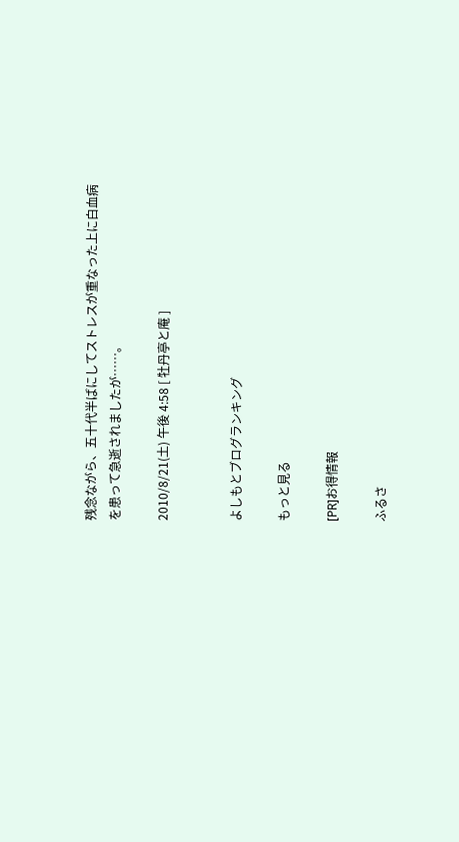残念ながら、五十代半ばにしてストレスが重なった上に白血病を患って急逝されましたが……。

2010/8/21(土) 午後 4:58 [ 牡丹亭と庵 ]


よしもとブログランキング

もっと見る

[PR]お得情報

ふるさ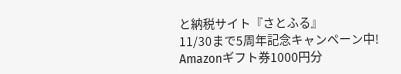と納税サイト『さとふる』
11/30まで5周年記念キャンペーン中!
Amazonギフト券1000円分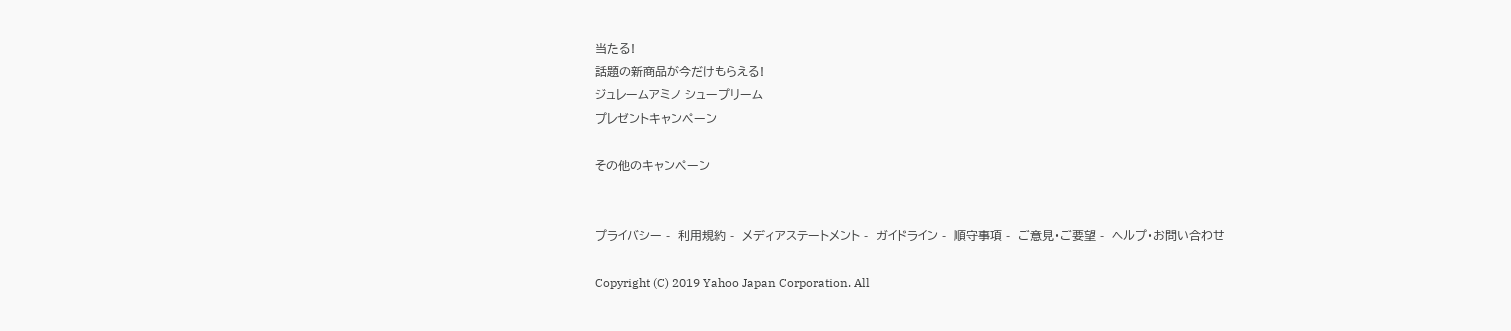当たる!
話題の新商品が今だけもらえる!
ジュレームアミノ シュープリーム
プレゼントキャンペーン

その他のキャンペーン


プライバシー -  利用規約 -  メディアステートメント -  ガイドライン -  順守事項 -  ご意見・ご要望 -  ヘルプ・お問い合わせ

Copyright (C) 2019 Yahoo Japan Corporation. All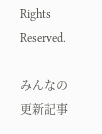Rights Reserved.

みんなの更新記事